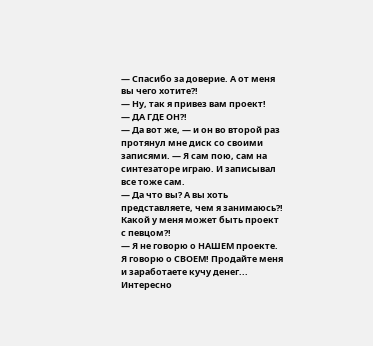— Спасибо за доверие. А от меня вы чего хотите?!
— Ну, так я привез вам проект!
— ДА ГДЕ ОН?!
— Да вот же, — и он во второй раз протянул мне диск со своими записями. — Я сам пою, сам на синтезаторе играю. И записывал все тоже сам.
— Да что вы? А вы хоть представляете, чем я занимаюсь?! Какой у меня может быть проект с певцом?!
— Я не говорю о НАШЕМ проекте. Я говорю о СВОЕМ! Продайте меня и заработаете кучу денег...
Интересно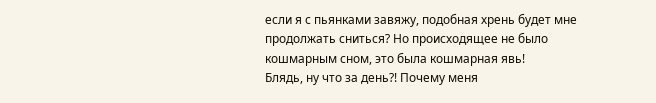если я с пьянками завяжу, подобная хрень будет мне продолжать сниться? Но происходящее не было кошмарным сном, это была кошмарная явь!
Блядь, ну что за день?! Почему меня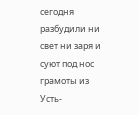сегодня разбудили ни свет ни заря и суют под нос грамоты из Усть-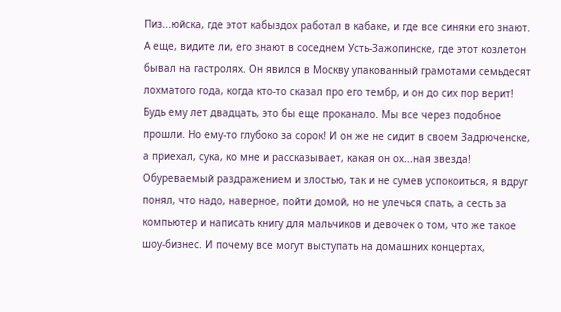Пиз...юйска, где этот кабыздох работал в кабаке, и где все синяки его знают. А еще, видите ли, его знают в соседнем Усть-Зажопинске, где этот козлетон бывал на гастролях. Он явился в Москву упакованный грамотами семьдесят лохматого года, когда кто-то сказал про его тембр, и он до сих пор верит! Будь ему лет двадцать, это бы еще проканало. Мы все через подобное прошли. Но ему-то глубоко за сорок! И он же не сидит в своем Задрюченске, а приехал, сука, ко мне и рассказывает, какая он ох...ная звезда!
Обуреваемый раздражением и злостью, так и не сумев успокоиться, я вдруг понял, что надо, наверное, пойти домой, но не улечься спать, а сесть за компьютер и написать книгу для мальчиков и девочек о том, что же такое шоу-бизнес. И почему все могут выступать на домашних концертах,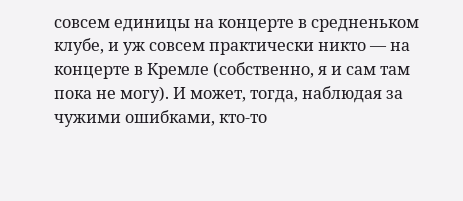совсем единицы на концерте в средненьком клубе, и уж совсем практически никто — на концерте в Кремле (собственно, я и сам там пока не могу). И может, тогда, наблюдая за чужими ошибками, кто-то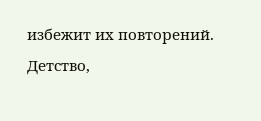избежит их повторений.
Детство,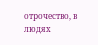отрочество, в людях